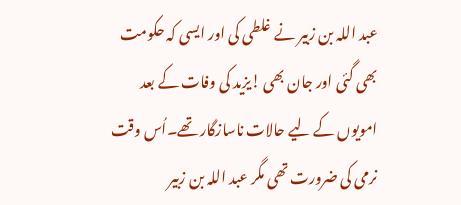عبد اللہ بن زبیر نے غلطی کی اور ایسی کہ حکومت بھی گئی اور جان بھی !یزید کی وفات کے بعد امویوں کے لیے حالات ناسازگار تھے۔اُس وقت نرمی کی ضرورت تھی مگر عبد اللہ بن زبیر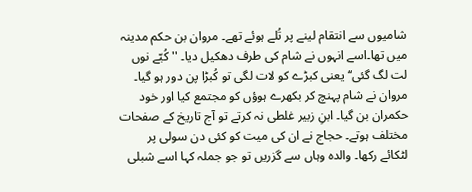شامیوں سے انتقام لینے پر تُلے ہوئے تھے۔ مروان بن حکم مدینہ میں تھا۔اسے انہوں نے شام کی طرف دھکیل دیا۔ '' کُبّے نوں لت لگ گئی‘‘ یعنی کبڑے کو لات لگی تو کُبڑا پن دور ہو گیا۔ مروان نے شام پہنچ کر بکھرے ہوؤں کو مجتمع کیا اور خود حکمران بن گیا۔ ابنِ زبیر غلطی نہ کرتے تو آج تاریخ کے صفحات مختلف ہوتے۔ حجاج نے ان کی میت کو کئی دن سولی پر لٹکائے رکھا۔ والدہ وہاں سے گزریں تو جو جملہ کہا اسے شبلی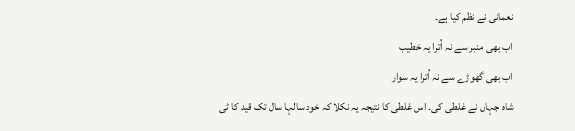نعمانی نے نظم کیا ہے۔
اب بھی منبر سے نہ اُترا یہ خطیب
اب بھی گھوڑے سے نہ اُترا یہ سوار
شاہ جہاں نے غلطی کی۔ اس غلطی کا نتیجہ یہ نکلا کہ خود سالہا سال تک قید کا ٹی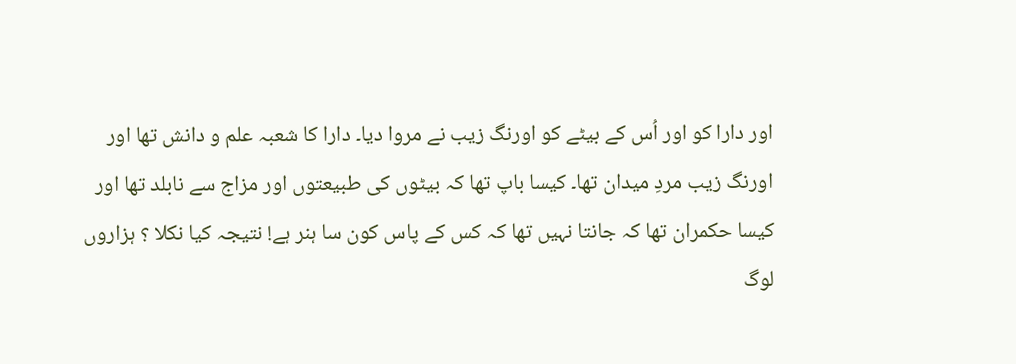اور دارا کو اور اُس کے بیٹے کو اورنگ زیب نے مروا دیا۔ دارا کا شعبہ علم و دانش تھا اور اورنگ زیب مردِ میدان تھا۔ کیسا باپ تھا کہ بیٹوں کی طبیعتوں اور مزاج سے نابلد تھا اور کیسا حکمران تھا کہ جانتا نہیں تھا کہ کس کے پاس کون سا ہنر ہے! نتیجہ کیا نکلا ؟ ہزاروں لوگ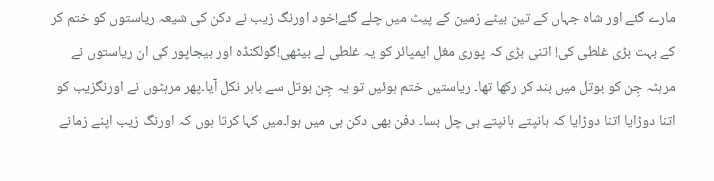مارے گئے اور شاہ جہاں کے تین بیٹے زمین کے پیٹ میں چلے گئے!خود اورنگ زیب نے دکن کی شیعہ ریاستوں کو ختم کر کے بہت بڑی غلطی کی! اتنی بڑی کہ پوری مغل ایمپائر کو یہ غلطی لے بیٹھی!گولکنڈہ اور بیجاپور کی ان ریاستوں نے مرہٹہ جِن کو بوتل میں بند کر رکھا تھا۔ ریاستیں ختم ہوئیں تو یہ جِن بوتل سے باہر نکل آیا۔پھر مرہٹوں نے اورنگزیب کو اتنا دوڑایا اتنا دوڑایا کہ ہانپتے ہانپتے ہی چل بسا۔ دفن بھی دکن ہی میں ہوا۔میں کہا کرتا ہوں کہ اورنگ زیب اپنے زمانے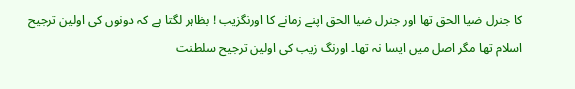کا جنرل ضیا الحق تھا اور جنرل ضیا الحق اپنے زمانے کا اورنگزیب ! بظاہر لگتا ہے کہ دونوں کی اولین ترجیح اسلام تھا مگر اصل میں ایسا نہ تھا۔ اورنگ زیب کی اولین ترجیح سلطنت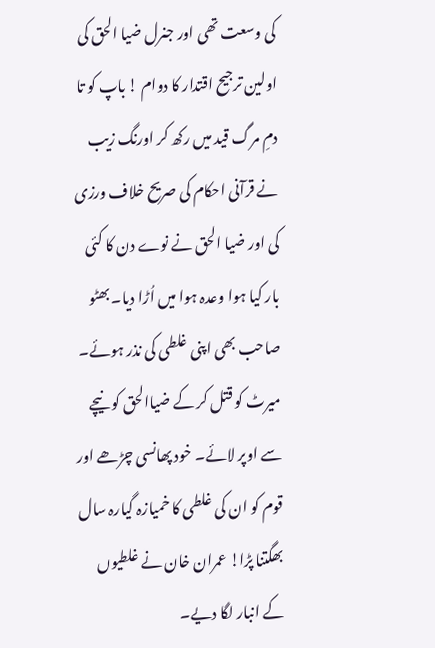کی وسعت تھی اور جنرل ضیا الحق کی اولین ترجیح اقتدار کا دوام ! باپ کو تا دمِ مرگ قید میں رکھ کر اورنگ زیب نے قرآنی احکام کی صریح خلاف ورزی کی اور ضیا الحق نے نوے دن کا کئی بار کیا ہوا وعدہ ہوا میں اُڑا دیا۔ بھٹو صاحب بھی اپنی غلطی کی نذر ہوئے۔ میرٹ کو قتل کر کے ضیاالحق کو نیچے سے اوپر لائے۔ خود پھانسی چڑھے اور قوم کو ان کی غلطی کا خمیازہ گیارہ سال بھگتنا پڑا! عمران خان نے غلطیوں کے انبار لگا دیے۔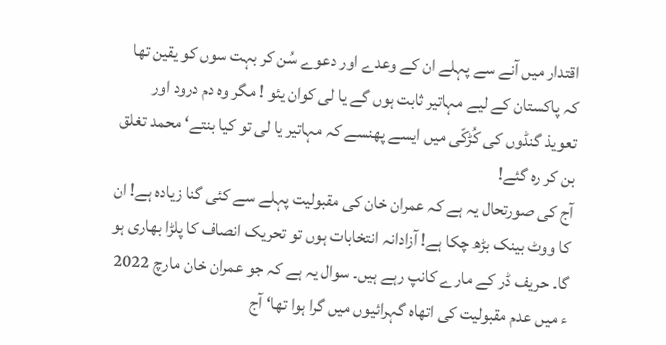اقتدار میں آنے سے پہلے ان کے وعدے اور دعوے سُن کر بہت سوں کو یقین تھا کہ پاکستان کے لیے مہاتیر ثابت ہوں گے یا لی کوان یئو ! مگر وہ دم درود اور تعویذ گنڈوں کی کُڑکّی میں ایسے پھنسے کہ مہاتیر یا لی تو کیا بنتے‘ محمد تغلق بن کر رہ گئے!
آج کی صورتحال یہ ہے کہ عمران خان کی مقبولیت پہلے سے کئی گنا زیادہ ہے! ان کا ووٹ بینک بڑھ چکا ہے! آزادانہ انتخابات ہوں تو تحریک انصاف کا پلڑا بھاری ہو گا۔ حریف ڈر کے مارے کانپ رہے ہیں۔ سوال یہ ہے کہ جو عمران خان مارچ 2022 ء میں عدم مقبولیت کی اتھاہ گہرائیوں میں گرا ہوا تھا‘ آج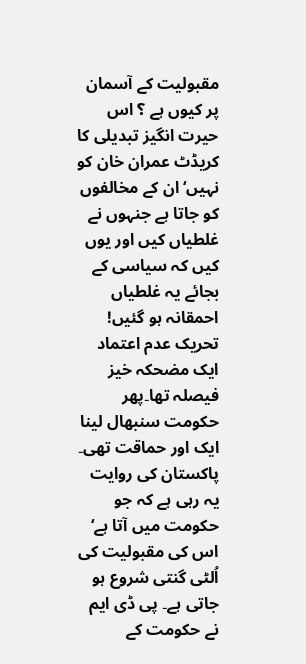مقبولیت کے آسمان پر کیوں ہے ؟ اس حیرت انگیز تبدیلی کا کریڈٹ عمران خان کو نہیں‘ ان کے مخالفوں کو جاتا ہے جنہوں نے غلطیاں کیں اور یوں کیں کہ سیاسی کے بجائے یہ غلطیاں احمقانہ ہو گئیں! تحریک عدم اعتماد ایک مضحکہ خیز فیصلہ تھا۔پھر حکومت سنبھال لینا ایک اور حماقت تھی۔ پاکستان کی روایت یہ رہی ہے کہ جو حکومت میں آتا ہے‘ اس کی مقبولیت کی اُلٹی گنتی شروع ہو جاتی ہے۔ پی ڈی ایم نے حکومت کے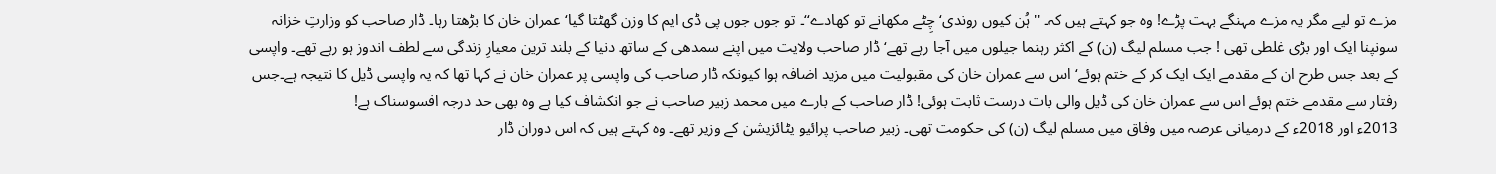مزے تو لیے مگر یہ مزے مہنگے بہت پڑے! وہ جو کہتے ہیں کہ۔ '' ہُن کیوں روندی‘ چِٹے مکھانے تو کھادے‘‘۔ تو جوں جوں پی ڈی ایم کا وزن گھٹتا گیا‘ عمران خان کا بڑھتا رہا۔ ڈار صاحب کو وزارتِ خزانہ سونپنا ایک اور بڑی غلطی تھی ! جب مسلم لیگ (ن) کے اکثر رہنما جیلوں میں آجا رہے تھے‘ ڈار صاحب ولایت میں اپنے سمدھی کے ساتھ دنیا کے بلند ترین معیارِ زندگی سے لطف اندوز ہو رہے تھے۔ واپسی کے بعد جس طرح ان کے مقدمے ایک ایک کر کے ختم ہوئے‘ اس سے عمران خان کی مقبولیت میں مزید اضافہ ہوا کیونکہ ڈار صاحب کی واپسی پر عمران خان نے کہا تھا کہ یہ واپسی ڈیل کا نتیجہ ہے۔جس رفتار سے مقدمے ختم ہوئے اس سے عمران خان کی ڈیل والی بات درست ثابت ہوئی! ڈار صاحب کے بارے میں محمد زبیر صاحب نے جو انکشاف کیا ہے وہ بھی حد درجہ افسوسناک ہے!
2013ء اور 2018ء کے درمیانی عرصہ میں وفاق میں مسلم لیگ (ن) کی حکومت تھی۔ زبیر صاحب پرائیو یٹائزیشن کے وزیر تھے۔ وہ کہتے ہیں کہ اس دوران ڈار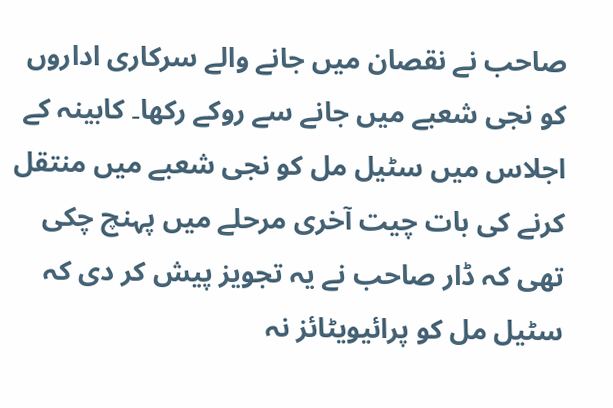صاحب نے نقصان میں جانے والے سرکاری اداروں کو نجی شعبے میں جانے سے روکے رکھا۔ کابینہ کے اجلاس میں سٹیل مل کو نجی شعبے میں منتقل کرنے کی بات چیت آخری مرحلے میں پہنچ چکی تھی کہ ڈار صاحب نے یہ تجویز پیش کر دی کہ سٹیل مل کو پرائیویٹائز نہ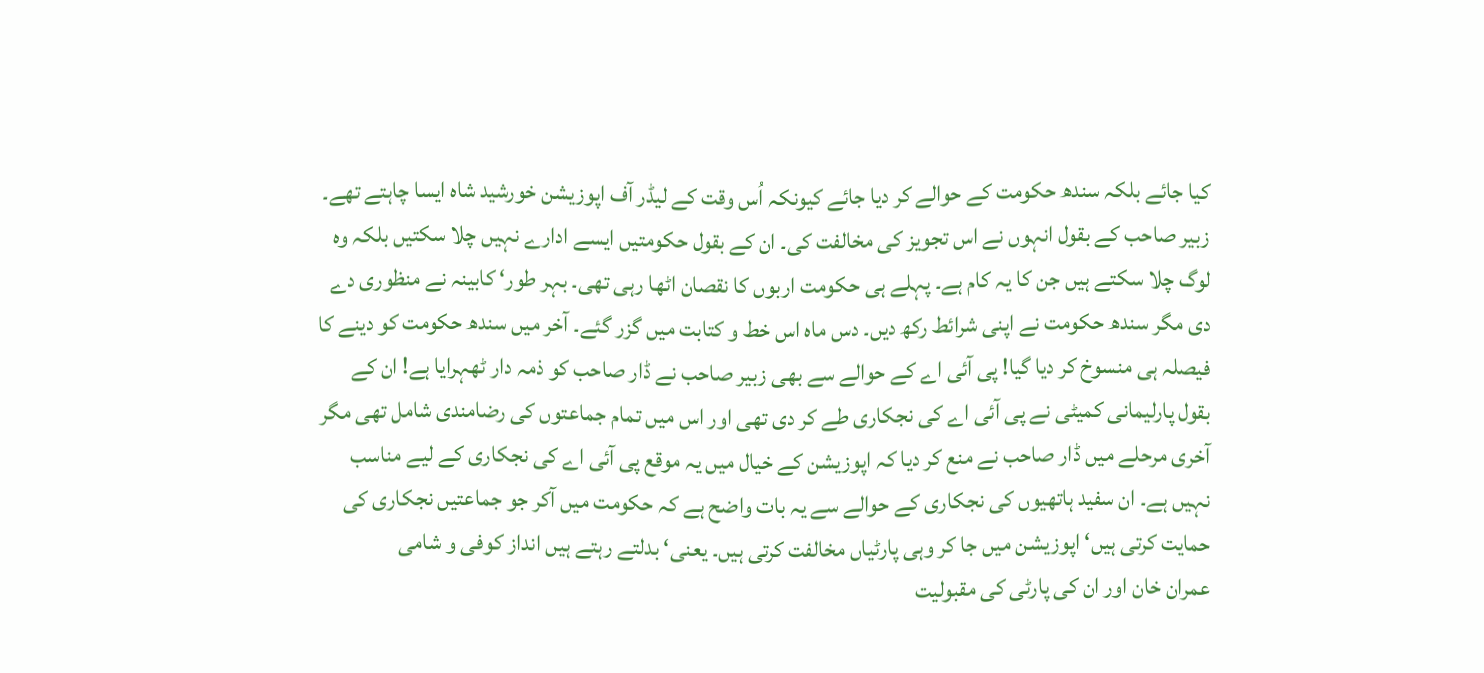کیا جائے بلکہ سندھ حکومت کے حوالے کر دیا جائے کیونکہ اُس وقت کے لیڈر آف اپوزیشن خورشید شاہ ایسا چاہتے تھے۔ زبیر صاحب کے بقول انہوں نے اس تجویز کی مخالفت کی۔ ان کے بقول حکومتیں ایسے ادارے نہیں چلا سکتیں بلکہ وہ لوگ چلا سکتے ہیں جن کا یہ کام ہے۔ پہلے ہی حکومت اربوں کا نقصان اٹھا رہی تھی۔ بہر طور‘ کابینہ نے منظوری دے دی مگر سندھ حکومت نے اپنی شرائط رکھ دیں۔ دس ماہ اس خط و کتابت میں گزر گئے۔ آخر میں سندھ حکومت کو دینے کا فیصلہ ہی منسوخ کر دیا گیا! پی آئی اے کے حوالے سے بھی زبیر صاحب نے ڈار صاحب کو ذمہ دار ٹھہرایا ہے! ان کے بقول پارلیمانی کمیٹی نے پی آئی اے کی نجکاری طے کر دی تھی اور اس میں تمام جماعتوں کی رضامندی شامل تھی مگر آخری مرحلے میں ڈار صاحب نے منع کر دیا کہ اپوزیشن کے خیال میں یہ موقع پی آئی اے کی نجکاری کے لیے مناسب نہیں ہے۔ ان سفید ہاتھیوں کی نجکاری کے حوالے سے یہ بات واضح ہے کہ حکومت میں آکر جو جماعتیں نجکاری کی حمایت کرتی ہیں‘ اپوزیشن میں جا کر وہی پارٹیاں مخالفت کرتی ہیں۔ یعنی‘ بدلتے رہتے ہیں انداز کوفی و شامی
عمران خان اور ان کی پارٹی کی مقبولیت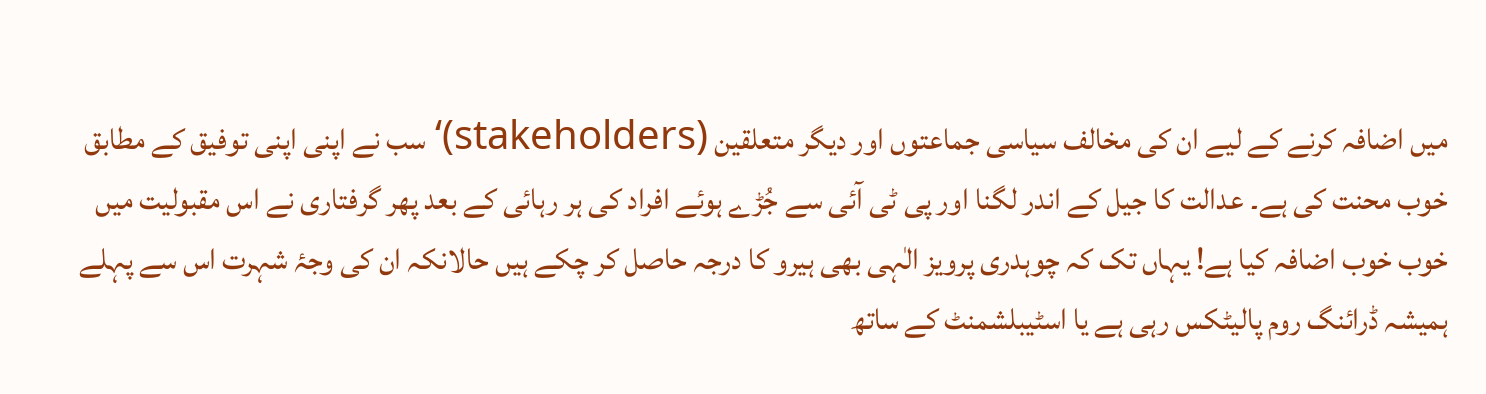میں اضافہ کرنے کے لیے ان کی مخالف سیاسی جماعتوں اور دیگر متعلقین (stakeholders)‘ سب نے اپنی اپنی توفیق کے مطابق خوب محنت کی ہے۔ عدالت کا جیل کے اندر لگنا اور پی ٹی آئی سے جُڑے ہوئے افراد کی ہر رہائی کے بعد پھر گرفتاری نے اس مقبولیت میں خوب خوب اضافہ کیا ہے! یہاں تک کہ چوہدری پرویز الٰہی بھی ہیرو کا درجہ حاصل کر چکے ہیں حالانکہ ان کی وجۂ شہرت اس سے پہلے ہمیشہ ڈرائنگ روم پالیٹکس رہی ہے یا اسٹیبلشمنٹ کے ساتھ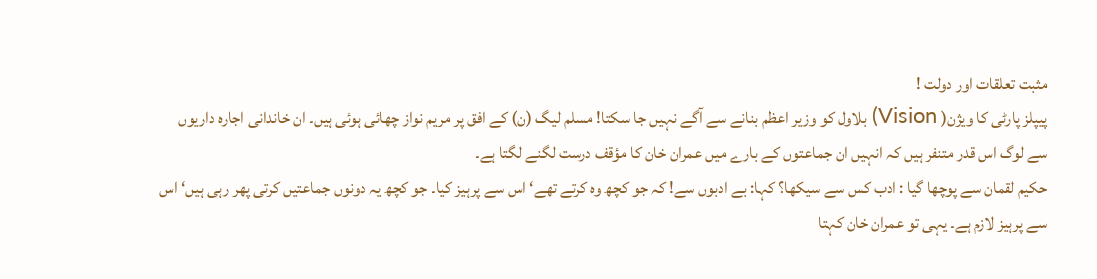مثبت تعلقات اور دولت !
پیپلز پارٹی کا ویژن( Vision) بلاول کو وزیر اعظم بنانے سے آگے نہیں جا سکتا! مسلم لیگ (ن) کے افق پر مریم نواز چھائی ہوئی ہیں۔ ان خاندانی اجارہ داریوں سے لوگ اس قدر متنفر ہیں کہ انہیں ان جماعتوں کے بارے میں عمران خان کا مؤقف درست لگنے لگتا ہے۔
حکیم لقمان سے پوچھا گیا : ادب کس سے سیکھا؟ کہا: بے ادبوں سے! کہ جو کچھ وہ کرتے تھے‘ اس سے پرہیز کیا۔ جو کچھ یہ دونوں جماعتیں کرتی پھر رہی ہیں‘ اس سے پرہیز لازم ہے۔ یہی تو عمران خان کہتا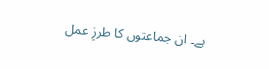ہے۔ ان جماعتوں کا طرزِ عمل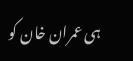ہی عمران خان کو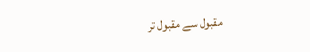مقبول سے مقبول تر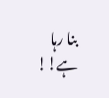بنا رہا ہے!!